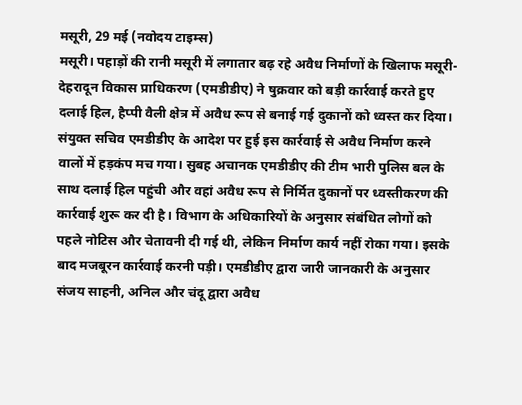मसूरी, 29 मई (नवोदय टाइम्स)
मसूरी। पहाड़ों की रानी मसूरी में लगातार बढ़ रहे अवैध निर्माणों के खिलाफ मसूरी-देहरादून विकास प्राधिकरण (एमडीडीए) ने षुक्रवार को बड़ी कार्रवाई करते हुए दलाई हिल, हैप्पी वैली क्षेत्र में अवैध रूप से बनाई गई दुकानों को ध्वस्त कर दिया। संयुक्त सचिव एमडीडीए के आदेश पर हुई इस कार्रवाई से अवैध निर्माण करने वालों में हड़कंप मच गया। सुबह अचानक एमडीडीए की टीम भारी पुलिस बल के साथ दलाई हिल पहुंची और वहां अवैध रूप से निर्मित दुकानों पर ध्वस्तीकरण की कार्रवाई शुरू कर दी है। विभाग के अधिकारियों के अनुसार संबंधित लोगों को पहले नोटिस और चेतावनी दी गई थी, लेकिन निर्माण कार्य नहीं रोका गया। इसके बाद मजबूरन कार्रवाई करनी पड़ी। एमडीडीए द्वारा जारी जानकारी के अनुसार संजय साहनी, अनिल और चंदू द्वारा अवैध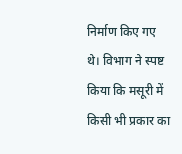निर्माण किए गए थे। विभाग ने स्पष्ट किया कि मसूरी में किसी भी प्रकार का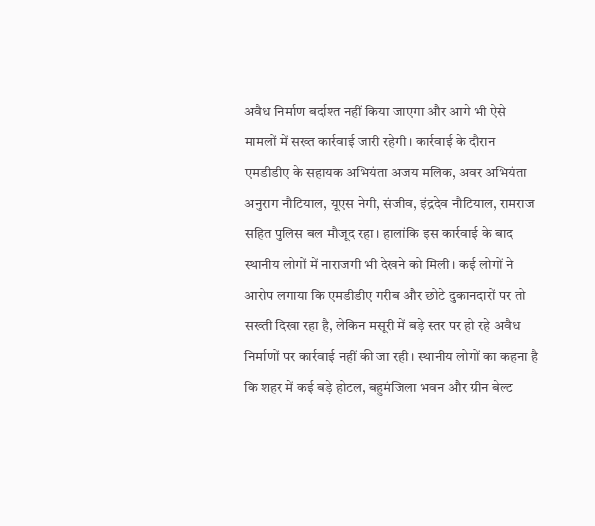अवैध निर्माण बर्दाश्त नहीं किया जाएगा और आगे भी ऐसे मामलों में सख्त कार्रवाई जारी रहेगी। कार्रवाई के दौरान एमडीडीए के सहायक अभियंता अजय मलिक, अवर अभियंता अनुराग नौटियाल, यूएस नेगी, संजीव, इंद्रदेव नौटियाल, रामराज सहित पुलिस बल मौजूद रहा। हालांकि इस कार्रवाई के बाद स्थानीय लोगों में नाराजगी भी देखने को मिली। कई लोगों ने आरोप लगाया कि एमडीडीए गरीब और छोटे दुकानदारों पर तो सख्ती दिखा रहा है, लेकिन मसूरी में बड़े स्तर पर हो रहे अवैध निर्माणों पर कार्रवाई नहीं की जा रही। स्थानीय लोगों का कहना है कि शहर में कई बड़े होटल, बहुमंजिला भवन और ग्रीन बेल्ट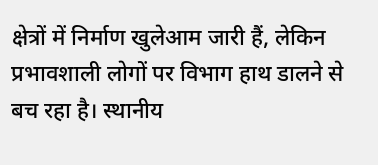क्षेत्रों में निर्माण खुलेआम जारी हैं, लेकिन प्रभावशाली लोगों पर विभाग हाथ डालने से बच रहा है। स्थानीय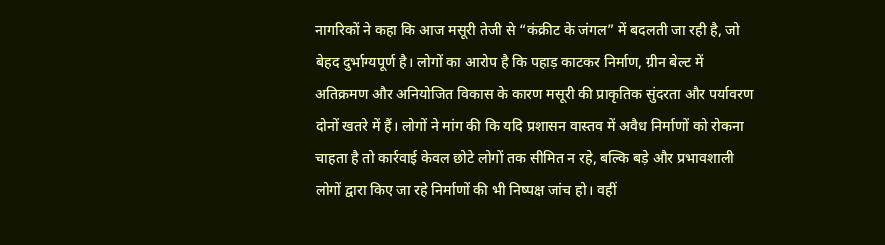नागरिकों ने कहा कि आज मसूरी तेजी से “कंक्रीट के जंगल” में बदलती जा रही है, जो बेहद दुर्भाग्यपूर्ण है। लोगों का आरोप है कि पहाड़ काटकर निर्माण, ग्रीन बेल्ट में अतिक्रमण और अनियोजित विकास के कारण मसूरी की प्राकृतिक सुंदरता और पर्यावरण दोनों खतरे में हैं। लोगों ने मांग की कि यदि प्रशासन वास्तव में अवैध निर्माणों को रोकना चाहता है तो कार्रवाई केवल छोटे लोगों तक सीमित न रहे, बल्कि बड़े और प्रभावशाली लोगों द्वारा किए जा रहे निर्माणों की भी निष्पक्ष जांच हो। वहीं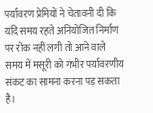पर्यावरण प्रेमियों ने चेतावनी दी कि यदि समय रहते अनियोजित निर्माण पर रोक नहीं लगी तो आने वाले समय में मसूरी को गंभीर पर्यावरणीय संकट का सामना करना पड़ सकता है।